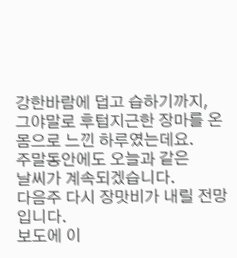강한바람에 덥고 습하기까지,
그야말로 후텁지근한 장마를 온몸으로 느낀 하루였는데요.
주말동안에도 오늘과 같은
날씨가 계속되겠습니다.
다음주 다시 장맛비가 내릴 전망입니다.
보도에 이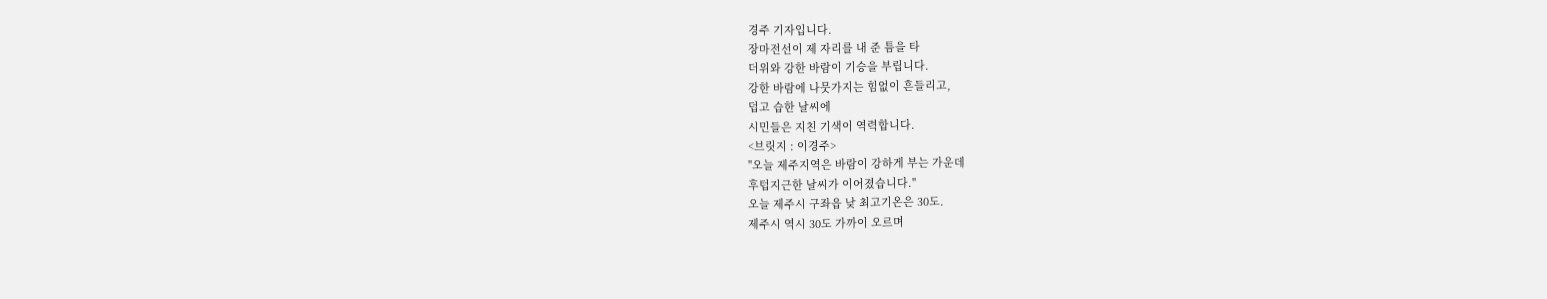경주 기자입니다.
장마전선이 제 자리를 내 준 틈을 타
더위와 강한 바람이 기승을 부립니다.
강한 바람에 나뭇가지는 힘없이 흔들리고,
덥고 습한 날씨에
시민들은 지친 기색이 역력합니다.
<브릿지 : 이경주>
"오늘 제주지역은 바람이 강하게 부는 가운데
후텁지근한 날씨가 이어졌습니다."
오늘 제주시 구좌읍 낮 최고기온은 30도.
제주시 역시 30도 가까이 오르며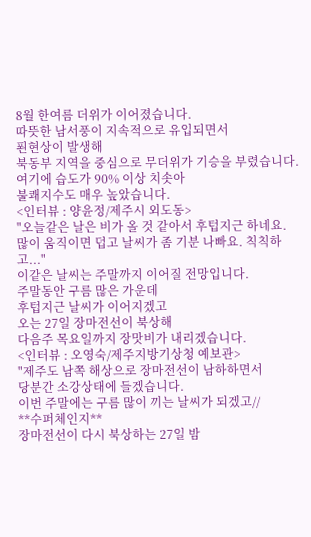8월 한여름 더위가 이어졌습니다.
따뜻한 남서풍이 지속적으로 유입되면서
푄현상이 발생해
북동부 지역을 중심으로 무더위가 기승을 부렸습니다.
여기에 습도가 90% 이상 치솟아
불쾌지수도 매우 높았습니다.
<인터뷰 : 양윤정/제주시 외도동>
"오늘같은 날은 비가 올 것 같아서 후텁지근 하네요.
많이 움직이면 덥고 날씨가 좀 기분 나빠요. 칙칙하고..."
이같은 날씨는 주말까지 이어질 전망입니다.
주말동안 구름 많은 가운데
후텁지근 날씨가 이어지겠고
오는 27일 장마전선이 북상해
다음주 목요일까지 장맛비가 내리겠습니다.
<인터뷰 : 오영숙/제주지방기상청 예보관>
"제주도 남쪽 해상으로 장마전선이 남하하면서
당분간 소강상태에 들겠습니다.
이번 주말에는 구름 많이 끼는 날씨가 되겠고//
**수퍼체인지**
장마전선이 다시 북상하는 27일 밤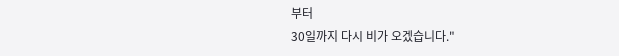부터
30일까지 다시 비가 오겠습니다."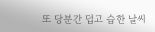또 당분간 덥고 습한 날씨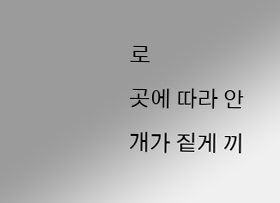로
곳에 따라 안개가 짙게 끼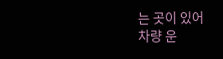는 곳이 있어
차량 운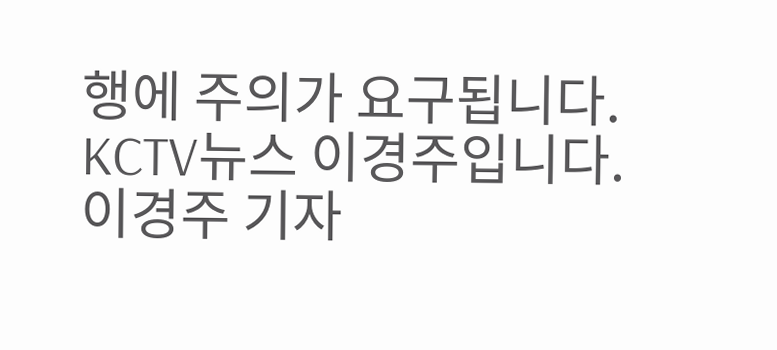행에 주의가 요구됩니다.
KCTV뉴스 이경주입니다.
이경주 기자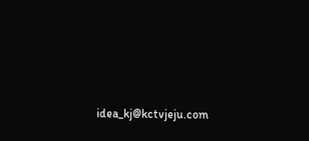idea_kj@kctvjeju.com